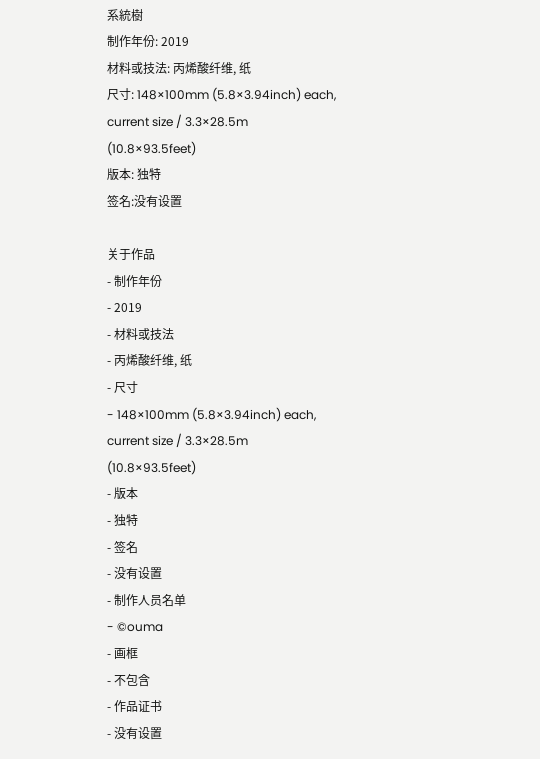系統樹
制作年份: 2019
材料或技法: 丙烯酸纤维, 纸
尺寸: 148×100mm (5.8×3.94inch) each, current size / 3.3×28.5m (10.8×93.5feet)
版本: 独特
签名:没有设置

关于作品
- 制作年份
- 2019
- 材料或技法
- 丙烯酸纤维, 纸
- 尺寸
- 148×100mm (5.8×3.94inch) each, current size / 3.3×28.5m (10.8×93.5feet)
- 版本
- 独特
- 签名
- 没有设置
- 制作人员名单
- ©ouma
- 画框
- 不包含
- 作品证书
- 没有设置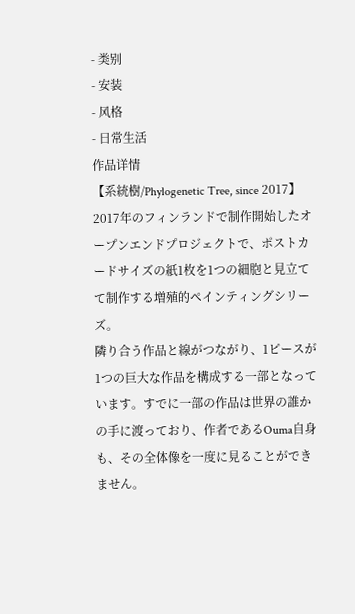- 类别
- 安装
- 风格
- 日常生活
作品详情
【系統樹/Phylogenetic Tree, since 2017】
2017年のフィンランドで制作開始したオープンエンドプロジェクトで、ポストカードサイズの紙1枚を1つの細胞と見立てて制作する増殖的ペインティングシリーズ。
隣り合う作品と線がつながり、1ピースが1つの巨大な作品を構成する一部となっています。すでに一部の作品は世界の誰かの手に渡っており、作者であるOuma自身も、その全体像を一度に見ることができません。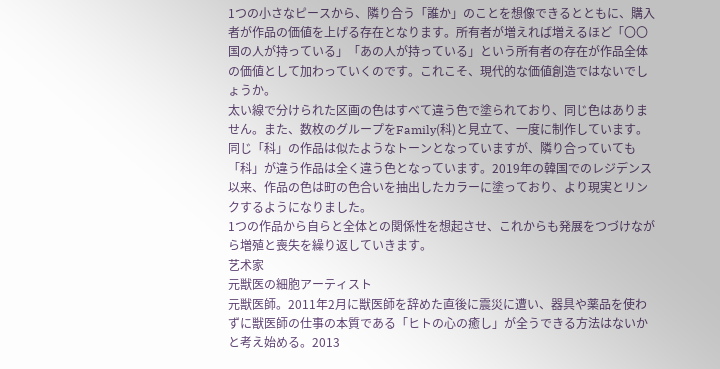1つの小さなピースから、隣り合う「誰か」のことを想像できるとともに、購入者が作品の価値を上げる存在となります。所有者が増えれば増えるほど「〇〇国の人が持っている」「あの人が持っている」という所有者の存在が作品全体の価値として加わっていくのです。これこそ、現代的な価値創造ではないでしょうか。
太い線で分けられた区画の色はすべて違う色で塗られており、同じ色はありません。また、数枚のグループをFamily(科)と見立て、一度に制作しています。同じ「科」の作品は似たようなトーンとなっていますが、隣り合っていても「科」が違う作品は全く違う色となっています。2019年の韓国でのレジデンス以来、作品の色は町の色合いを抽出したカラーに塗っており、より現実とリンクするようになりました。
1つの作品から自らと全体との関係性を想起させ、これからも発展をつづけながら増殖と喪失を繰り返していきます。
艺术家
元獣医の細胞アーティスト
元獣医師。2011年2月に獣医師を辞めた直後に震災に遭い、器具や薬品を使わずに獣医師の仕事の本質である「ヒトの心の癒し」が全うできる方法はないかと考え始める。2013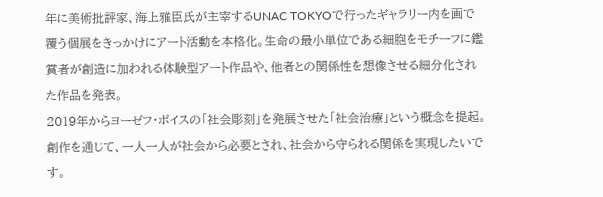年に美術批評家、海上雅臣氏が主宰するUNAC TOKYOで行ったギャラリー内を画で覆う個展をきっかけにアート活動を本格化。生命の最小単位である細胞をモチーフに鑑賞者が創造に加われる体験型アート作品や、他者との関係性を想像させる細分化された作品を発表。
2019年からヨーゼフ・ボイスの「社会彫刻」を発展させた「社会治療」という概念を提起。創作を通じて、一人一人が社会から必要とされ、社会から守られる関係を実現したいです。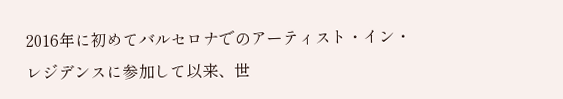2016年に初めてバルセロナでのアーティスト・イン・レジデンスに参加して以来、世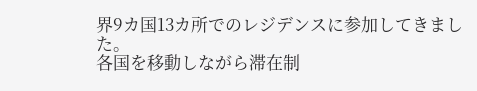界9カ国13カ所でのレジデンスに参加してきました。
各国を移動しながら滞在制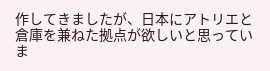作してきましたが、日本にアトリエと倉庫を兼ねた拠点が欲しいと思っていま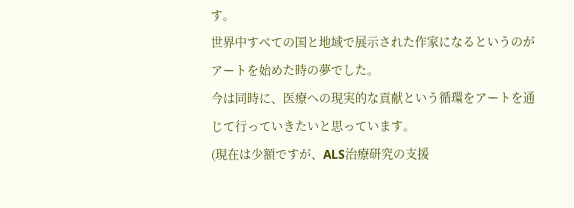す。
世界中すべての国と地域で展示された作家になるというのがアートを始めた時の夢でした。
今は同時に、医療への現実的な貢献という循環をアートを通じて行っていきたいと思っています。
(現在は少額ですが、ALS治療研究の支援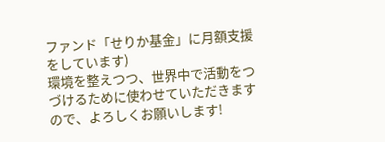ファンド「せりか基金」に月額支援をしています)
環境を整えつつ、世界中で活動をつづけるために使わせていただきますので、よろしくお願いします!